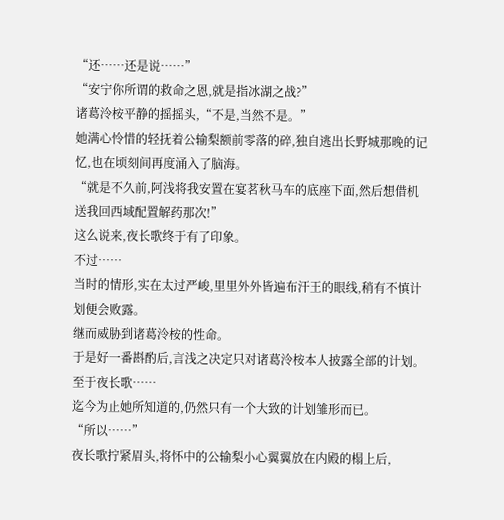“还……还是说……”
“安宁你所谓的救命之恩,就是指冰湖之战?”
诸葛泠桉平静的摇摇头,“不是,当然不是。”
她满心怜惜的轻抚着公输梨额前零落的碎,独自逃出长野城那晚的记忆,也在顷刻间再度涌入了脑海。
“就是不久前,阿浅将我安置在宴茗秋马车的底座下面,然后想借机送我回西域配置解药那次!”
这么说来,夜长歌终于有了印象。
不过……
当时的情形,实在太过严峻,里里外外皆遍布汗王的眼线,稍有不慎计划便会败露。
继而威胁到诸葛泠桉的性命。
于是好一番斟酌后,言浅之决定只对诸葛泠桉本人披露全部的计划。
至于夜长歌……
迄今为止她所知道的,仍然只有一个大致的计划雏形而已。
“所以……”
夜长歌拧紧眉头,将怀中的公输梨小心翼翼放在内殿的榻上后,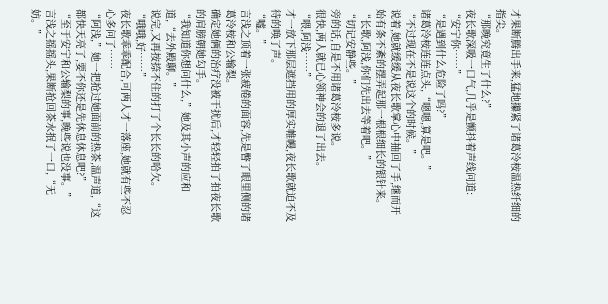才果断腾出手来,猛地攥紧了诸葛泠桉温热纤细的指尖。
“那晚究竟生了什么?”
夜长歌深吸一口气,几乎是颤抖着声线问道:
“安宁你……”
“是遇到什么危险了吗?”
诸葛泠桉连连点头,“嗯嗯,算是吧。”
“不过现在不是说这个的时候。”
说着,她就缓缓从夜长歌掌心中抽回了手,继而开始有条不紊的摆弄起那一根根细长的银针来。
“长歌,阿浅,你们先出去等着吧。”
“切记安静些。”
旁的话,自是不用诸葛泠桉多说。
很快,两人就已心领神会的退了出去。
“喂,阿浅……”
才一放下那层遮挡用的厚实帷幔,夜长歌就迫不及待的唤了声。
“嘘。”
言浅之顶着一张疲倦的面容,先是瞥了眼里侧的诸葛泠桉和公输梨。
确定她俩的治疗没被干扰后,才轻轻拍了拍夜长歌的肩膀朝她勾手。
“我知道你想问什么,”她及其小声的应和道,“去外殿聊。”
说完,又再按捺不住的打了个长长的哈欠。
“哦哦,好……”
夜长歌乖乖配合,可两人才一落座,她就有些不忍心多问了……
“阿浅,”她一把抢过她面前的热茶,温声道,“这都快天亮了,要不你还是先休息休息吧?”
“至于安宁和公输梨的事,晚些说也没事。”
言浅之摇摇头,果断抢回茶水抿了一口,“无妨。”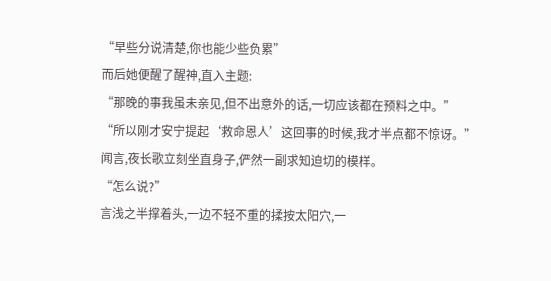“早些分说清楚,你也能少些负累”
而后她便醒了醒神,直入主题:
“那晚的事我虽未亲见,但不出意外的话,一切应该都在预料之中。”
“所以刚才安宁提起‘救命恩人’这回事的时候,我才半点都不惊讶。”
闻言,夜长歌立刻坐直身子,俨然一副求知迫切的模样。
“怎么说?”
言浅之半撑着头,一边不轻不重的揉按太阳穴,一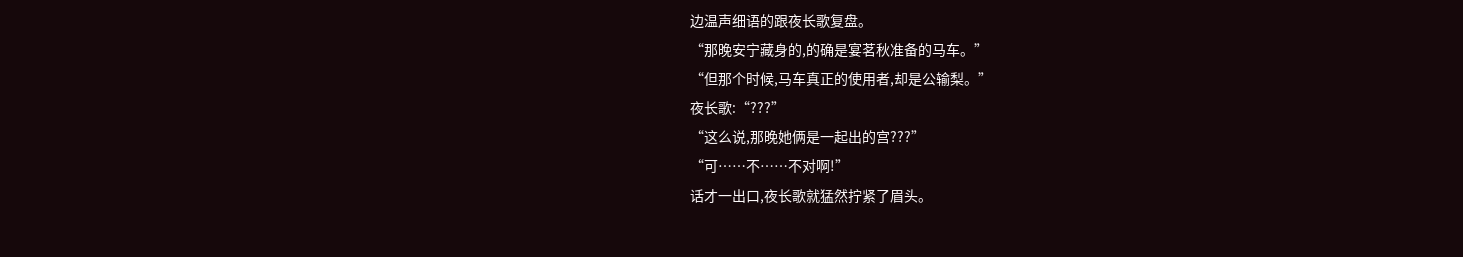边温声细语的跟夜长歌复盘。
“那晚安宁藏身的,的确是宴茗秋准备的马车。”
“但那个时候,马车真正的使用者,却是公输梨。”
夜长歌:“???”
“这么说,那晚她俩是一起出的宫???”
“可……不……不对啊!”
话才一出口,夜长歌就猛然拧紧了眉头。